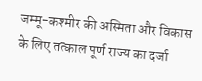जम्मू-कश्मीर की अस्मिता और विकास के लिए तत्काल पूर्ण राज्य का दर्जा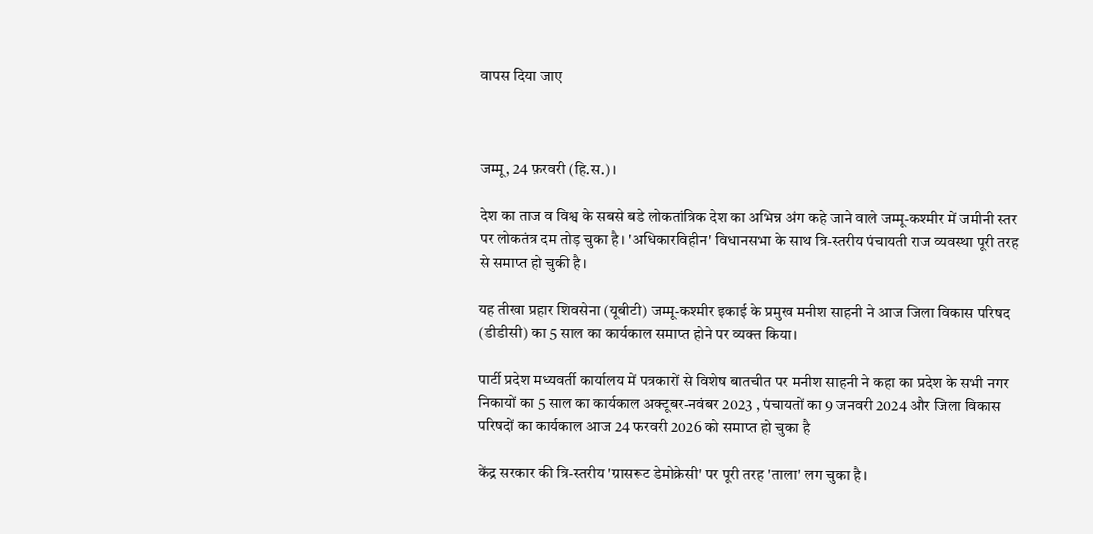वापस दिया जाए



जम्मू, 24 फ़रवरी (हि.स.)।

देश का ताज व विश्व के सबसे बडे लोकतांत्रिक देश का अभिन्न अंग कहे जाने वाले जम्मू-कश्मीर में जमीनी स्तर पर लोकतंत्र दम तोड़ चुका है। 'अधिकारविहीन' विधानसभा के साथ त्रि-स्तरीय पंचायती राज व्यवस्था पूरी तरह से समाप्त हो चुकी है।

यह तीखा प्रहार शिवसेना (यूबीटी) जम्मू-कश्मीर इकाई के प्रमुख मनीश साहनी ने आज जिला विकास परिषद (डीडीसी) का 5 साल का कार्यकाल समाप्त होने पर व्यक्त किया।

पार्टी प्रदेश मध्यवर्ती कार्यालय में पत्रकारों से विशेष बातचीत पर मनीश साहनी ने कहा का प्रदेश के सभी नगर निकायों का 5 साल का कार्यकाल अक्टूबर-नवंबर 2023 , पंचायतों का 9 जनवरी 2024 और जिला विकास परिषदों का कार्यकाल आज 24 फरवरी 2026 को समाप्त हो चुका है

केंद्र सरकार की त्रि-स्तरीय 'ग्रासरूट डेमोक्रेसी' पर पूरी तरह 'ताला' लग चुका है।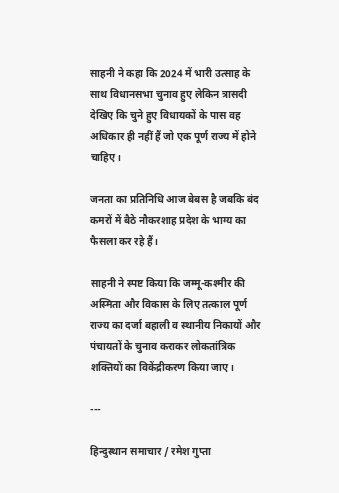साहनी ने कहा कि 2024 में भारी उत्साह के साथ विधानसभा चुनाव हुए लेकिन त्रासदी देखिए कि चुने हुए विधायकों के पास वह अधिकार ही नहीं हैं जो एक पूर्ण राज्य में होने चाहिए।

जनता का प्रतिनिधि आज बेबस है जबकि बंद कमरों में बैठे नौकरशाह प्रदेश के भाग्य का फैसला कर रहे हैं।

साहनी ने स्पष्ट किया कि जम्मू-कश्मीर की अस्मिता और विकास के लिए तत्काल पूर्ण राज्य का दर्जा बहाली व स्थानीय निकायों और पंचायतों के चुनाव कराकर लोकतांत्रिक शक्तियों का विकेंद्रीकरण किया जाए।

---

हिन्दुस्थान समाचार / रमेश गुप्ता